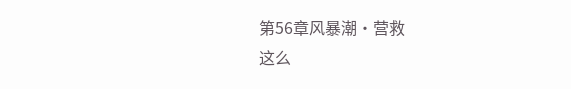第56章风暴潮·营救
这么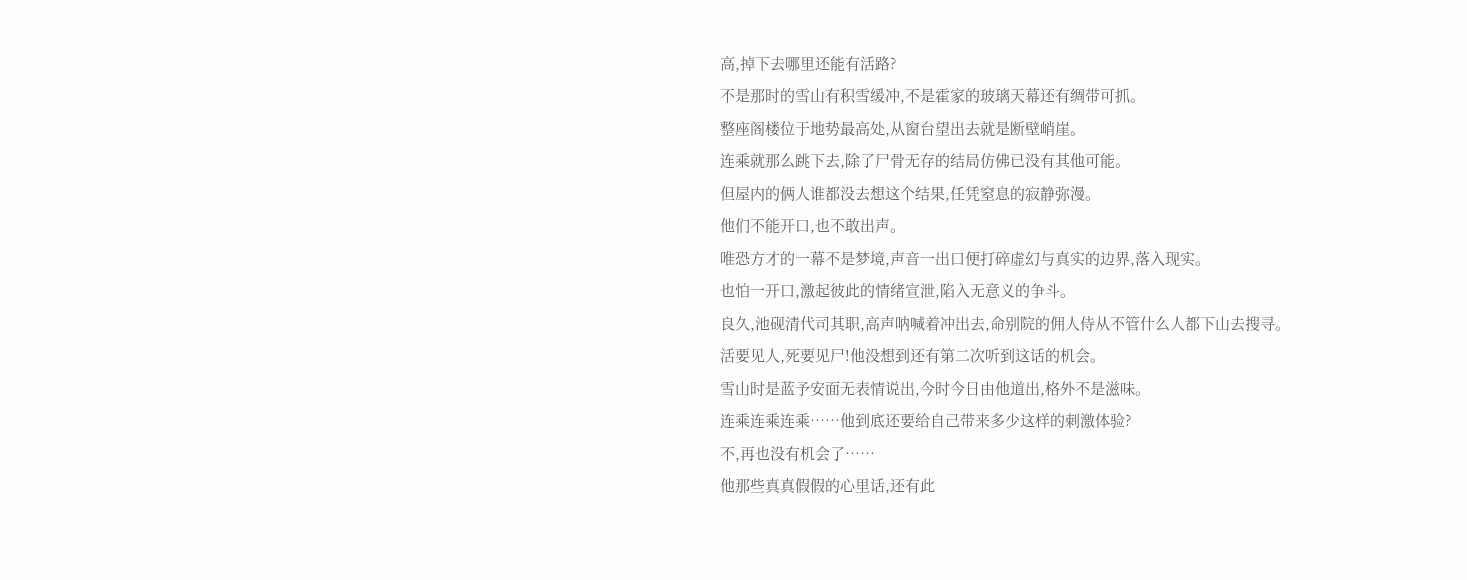高,掉下去哪里还能有活路?
不是那时的雪山有积雪缓冲,不是霍家的玻璃天幕还有绸带可抓。
整座阁楼位于地势最高处,从窗台望出去就是断壁峭崖。
连乘就那么跳下去,除了尸骨无存的结局仿佛已没有其他可能。
但屋内的俩人谁都没去想这个结果,任凭窒息的寂静弥漫。
他们不能开口,也不敢出声。
唯恐方才的一幕不是梦境,声音一出口便打碎虚幻与真实的边界,落入现实。
也怕一开口,激起彼此的情绪宣泄,陷入无意义的争斗。
良久,池砚清代司其职,高声呐喊着冲出去,命别院的佣人侍从不管什么人都下山去搜寻。
活要见人,死要见尸!他没想到还有第二次听到这话的机会。
雪山时是蓝予安面无表情说出,今时今日由他道出,格外不是滋味。
连乘连乘连乘……他到底还要给自己带来多少这样的刺激体验?
不,再也没有机会了……
他那些真真假假的心里话,还有此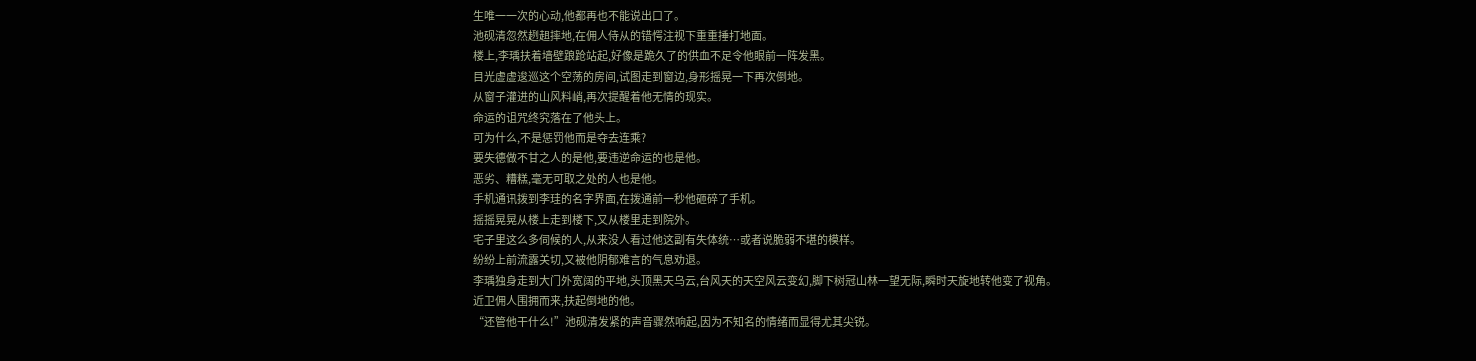生唯一一次的心动,他都再也不能说出口了。
池砚清忽然趔趄摔地,在佣人侍从的错愕注视下重重捶打地面。
楼上,李瑀扶着墙壁踉跄站起,好像是跪久了的供血不足令他眼前一阵发黑。
目光虚虚逡巡这个空荡的房间,试图走到窗边,身形摇晃一下再次倒地。
从窗子灌进的山风料峭,再次提醒着他无情的现实。
命运的诅咒终究落在了他头上。
可为什么,不是惩罚他而是夺去连乘?
要失德做不甘之人的是他,要违逆命运的也是他。
恶劣、糟糕,毫无可取之处的人也是他。
手机通讯拨到李珪的名字界面,在拨通前一秒他砸碎了手机。
摇摇晃晃从楼上走到楼下,又从楼里走到院外。
宅子里这么多伺候的人,从来没人看过他这副有失体统…或者说脆弱不堪的模样。
纷纷上前流露关切,又被他阴郁难言的气息劝退。
李瑀独身走到大门外宽阔的平地,头顶黑天乌云,台风天的天空风云变幻,脚下树冠山林一望无际,瞬时天旋地转他变了视角。
近卫佣人围拥而来,扶起倒地的他。
“还管他干什么!”池砚清发紧的声音骤然响起,因为不知名的情绪而显得尤其尖锐。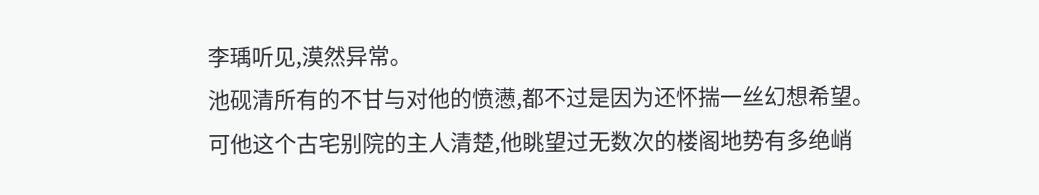李瑀听见,漠然异常。
池砚清所有的不甘与对他的愤懑,都不过是因为还怀揣一丝幻想希望。
可他这个古宅别院的主人清楚,他眺望过无数次的楼阁地势有多绝峭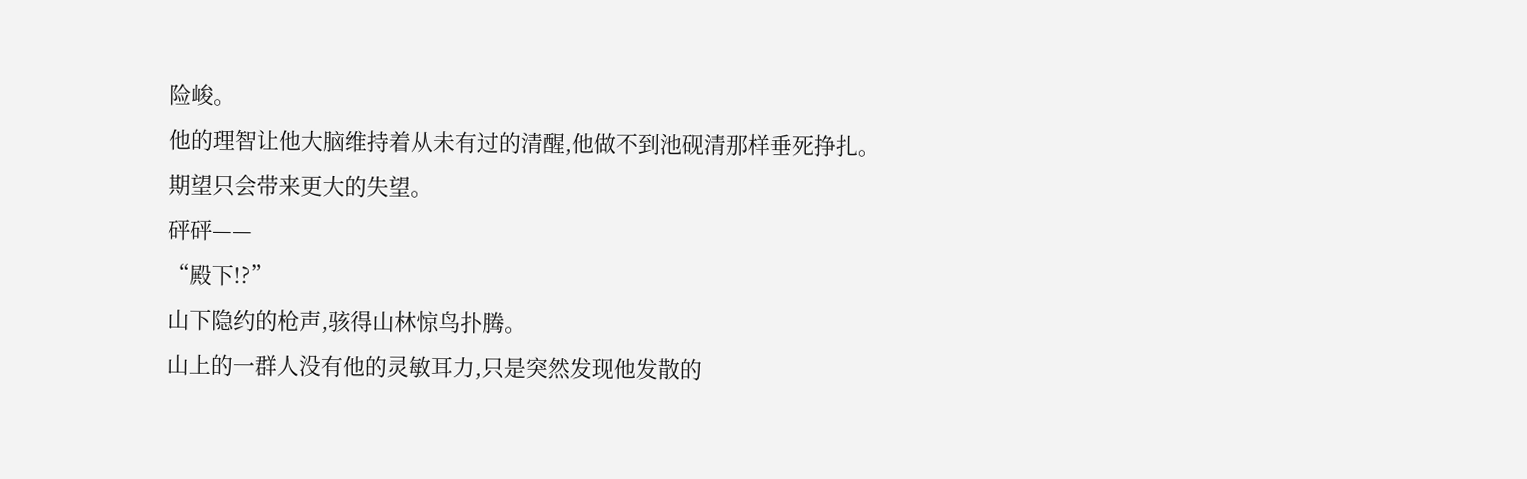险峻。
他的理智让他大脑维持着从未有过的清醒,他做不到池砚清那样垂死挣扎。
期望只会带来更大的失望。
砰砰——
“殿下!?”
山下隐约的枪声,骇得山林惊鸟扑腾。
山上的一群人没有他的灵敏耳力,只是突然发现他发散的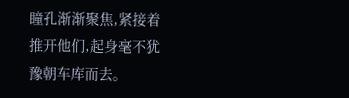瞳孔渐渐聚焦,紧接着推开他们,起身毫不犹豫朝车库而去。